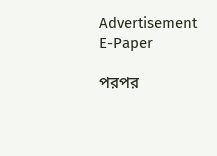Advertisement
E-Paper

পরপর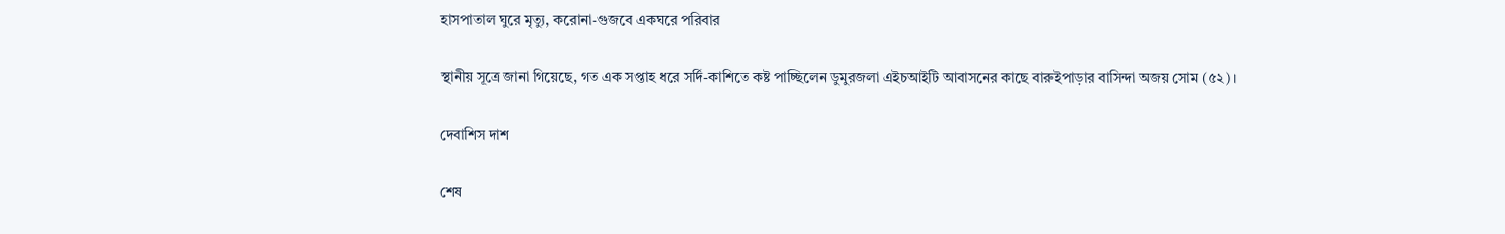হাসপাতাল ঘুরে মৃত্যু, করোনা-গুজবে একঘরে পরিবার

স্থানীয় সূত্রে জানা গিয়েছে, গত এক সপ্তাহ ধরে সর্দি-কাশিতে কষ্ট পাচ্ছিলেন ডুমুরজলা এইচআইটি আবাসনের কাছে বারুইপাড়ার বাসিন্দা অজয় সোম (৫২)।

দেবাশিস দাশ

শেষ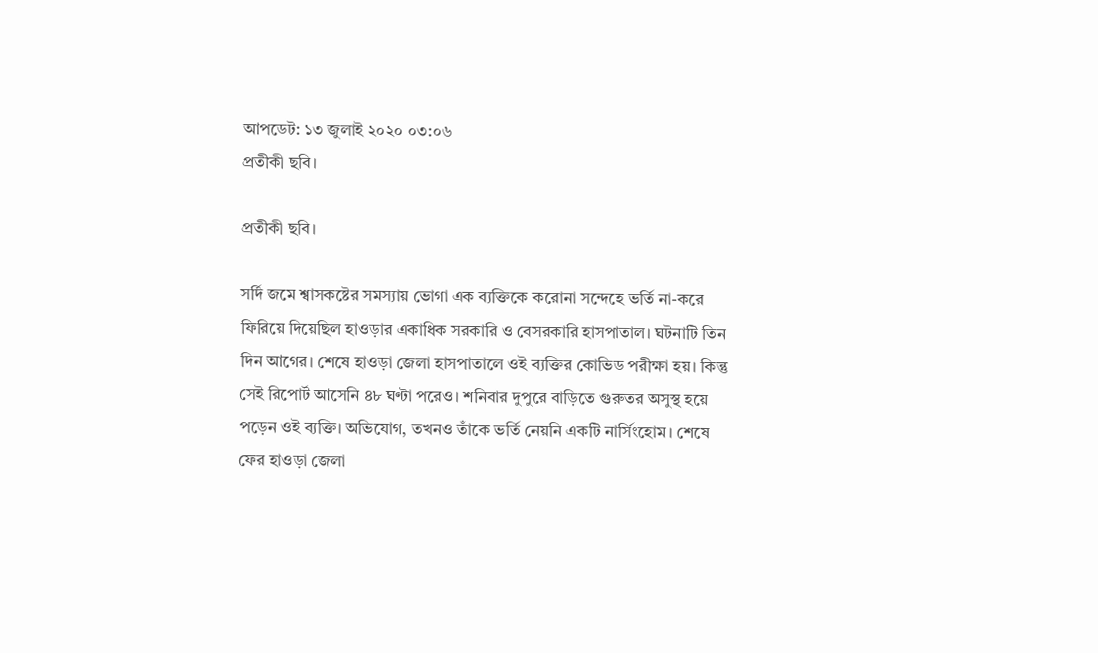আপডেট: ১৩ জুলাই ২০২০ ০৩:০৬
প্রতীকী ছবি।

প্রতীকী ছবি।

সর্দি জমে শ্বাসকষ্টের সমস্যায় ভোগা এক ব্যক্তিকে করোনা সন্দেহে ভর্তি না-করে ফিরিয়ে দিয়েছিল হাওড়ার একাধিক সরকারি ও বেসরকারি হাসপাতাল। ঘটনাটি তিন দিন আগের। শেষে হাওড়া জেলা হাসপাতালে ওই ব্যক্তির কোভিড পরীক্ষা হয়। কিন্তু সেই রিপোর্ট আসেনি ৪৮ ঘণ্টা পরেও। শনিবার দুপুরে বাড়িতে গুরুতর অসুস্থ হয়ে পড়েন ওই ব্যক্তি। অভিযোগ, তখনও তাঁকে ভর্তি নেয়নি একটি নার্সিংহোম। শেষে ফের হাওড়া জেলা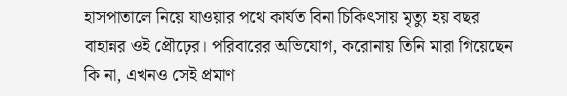হাসপাতালে নিয়ে যাওয়ার পথে কার্যত বিনা চিকিৎসায় মৃত্যু হয় বছর বাহান্নর ওই প্রৌঢ়ের। পরিবারের অভিযোগ, করোনায় তিনি মারা গিয়েছেন কি না, এখনও সেই প্রমাণ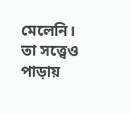মেলেনি। তা সত্ত্বেও পাড়ায়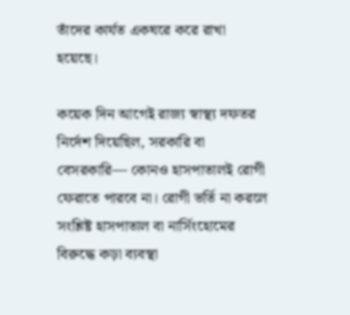তাঁদের কার্যত একঘরে করে রাখা হয়েছে।

কয়েক দিন আগেই রাজ্য স্বাস্থ্য দফতর নির্দেশ দিয়েছিল, সরকারি বা বেসরকারি— কোনও হাসপাতালই রোগী ফেরাতে পারবে না। রোগী ভর্তি না করলে সংশ্লিষ্ট হাসপাতাল বা নার্সিংহোমের বিরুদ্ধে কড়া ব্যবস্থা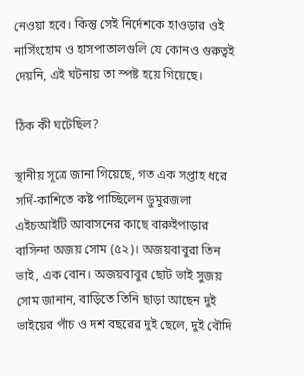নেওয়া হবে। কিন্তু সেই নির্দেশকে হাওড়ার ওই নার্সিংহোম ও হাসপাতালগুলি যে কোনও গুরুত্বই দেয়নি, এই ঘটনায় তা স্পষ্ট হয়ে গিয়েছে।

ঠিক কী ঘটেছিল?

স্থানীয় সূত্রে জানা গিয়েছে, গত এক সপ্তাহ ধরে সর্দি-কাশিতে কষ্ট পাচ্ছিলেন ডুমুরজলা এইচআইটি আবাসনের কাছে বারুইপাড়ার বাসিন্দা অজয় সোম (৫২)। অজয়বাবুরা তিন ভাই, এক বোন। অজয়বাবুর ছোট ভাই সুজয় সোম জানান, বাড়িতে তিনি ছাড়া আছেন দুই ভাইয়ের পাঁচ ও দশ বছরের দুই ছেলে, দুই বৌদি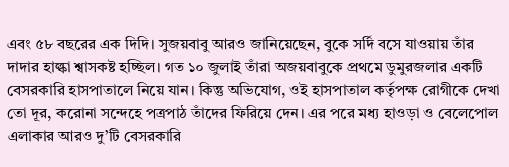এবং ৫৮ বছরের এক দিদি। সুজয়বাবু আরও জানিয়েছেন, বুকে সর্দি বসে যাওয়ায় তাঁর দাদার হাল্কা শ্বাসকষ্ট হচ্ছিল। গত ১০ জুলাই তাঁরা অজয়বাবুকে প্রথমে ডুমুরজলার একটি বেসরকারি হাসপাতালে নিয়ে যান। কিন্তু অভিযোগ, ওই হাসপাতাল কর্তৃপক্ষ রোগীকে দেখা তো দূর, করোনা সন্দেহে পত্রপাঠ তাঁদের ফিরিয়ে দেন। এর পরে মধ্য হাওড়া ও বেলেপোল এলাকার আরও দু’টি বেসরকারি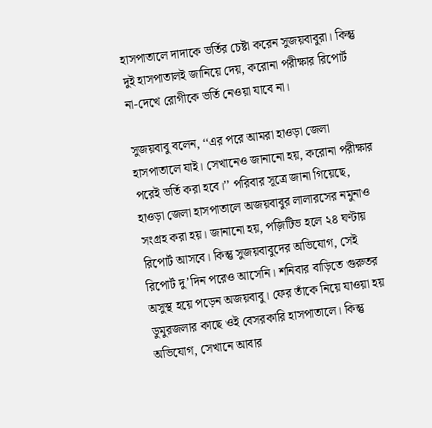হাসপাতালে দাদাকে ভর্তির চেষ্টা করেন সুজয়বাবুরা। কিন্তু দুই হাসপাতালই জানিয়ে দেয়, করোনা পরীক্ষার রিপোর্ট না-দেখে রোগীকে ভর্তি নেওয়া যাবে না।

সুজয়বাবু বলেন, ‘‘এর পরে আমরা হাওড়া জেলা হাসপাতালে যাই। সেখানেও জানানো হয়, করোনা পরীক্ষার পরেই ভর্তি করা হবে।’’ পরিবার সূত্রে জানা গিয়েছে, হাওড়া জেলা হাসপাতালে অজয়বাবুর লালারসের নমুনাও সংগ্রহ করা হয়। জানানো হয়, পজ়িটিভ হলে ২৪ ঘণ্টায় রিপোর্ট আসবে। কিন্তু সুজয়বাবুদের অভিযোগ, সেই রিপোর্ট দু’দিন পরেও আসেনি। শনিবার বাড়িতে গুরুতর অসুস্থ হয়ে পড়েন অজয়বাবু। ফের তাঁকে নিয়ে যাওয়া হয় ডুমুরজলার কাছে ওই বেসরকারি হাসপাতালে। কিন্তু অভিযোগ, সেখানে আবার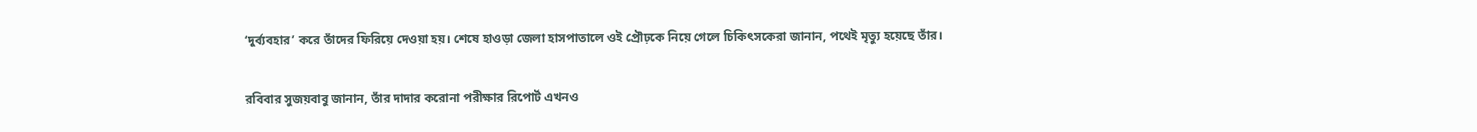‘দুর্ব্যবহার’ করে তাঁদের ফিরিয়ে দেওয়া হয়। শেষে হাওড়া জেলা হাসপাতালে ওই প্রৌঢ়কে নিয়ে গেলে চিকিৎসকেরা জানান, পথেই মৃত্যু হয়েছে তাঁর।

রবিবার সুজয়বাবু জানান, তাঁর দাদার করোনা পরীক্ষার রিপোর্ট এখনও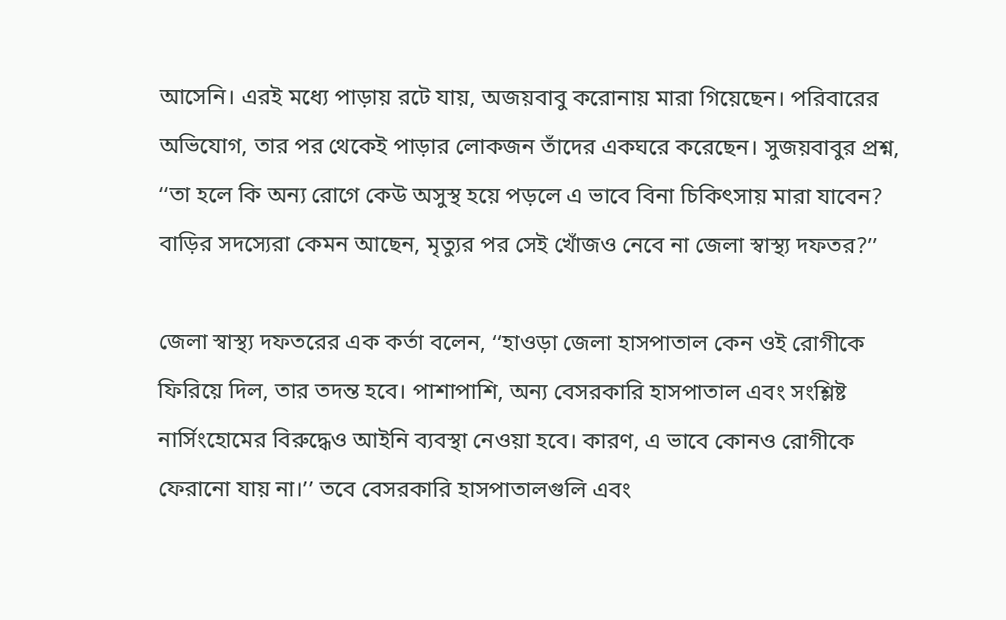আসেনি। এরই মধ্যে পাড়ায় রটে যায়, অজয়বাবু করোনায় মারা গিয়েছেন। পরিবারের অভিযোগ, তার পর থেকেই পাড়ার লোকজন তাঁদের একঘরে করেছেন। সুজয়বাবুর প্রশ্ন, ‘‘তা হলে কি অন্য রোগে কেউ অসুস্থ হয়ে পড়লে এ ভাবে বিনা চিকিৎসায় মারা যাবেন? বাড়ির সদস্যেরা কেমন আছেন, মৃত্যুর পর সেই খোঁজও নেবে না জেলা স্বাস্থ্য দফতর?’’

জেলা স্বাস্থ্য দফতরের এক কর্তা বলেন, ‘‘হাওড়া জেলা হাসপাতাল কেন ওই রোগীকে ফিরিয়ে দিল, তার তদন্ত হবে। পাশাপাশি, অন্য বেসরকারি হাসপাতাল এবং সংশ্লিষ্ট নার্সিংহোমের বিরুদ্ধেও আইনি ব্যবস্থা নেওয়া হবে। কারণ, এ ভাবে কোনও রোগীকে ফেরানো যায় না।’’ তবে বেসরকারি হাসপাতালগুলি এবং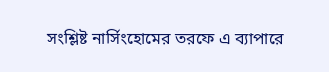সংশ্লিষ্ট নার্সিংহোমের তরফে এ ব্যাপারে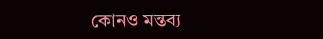কোনও মন্তব্য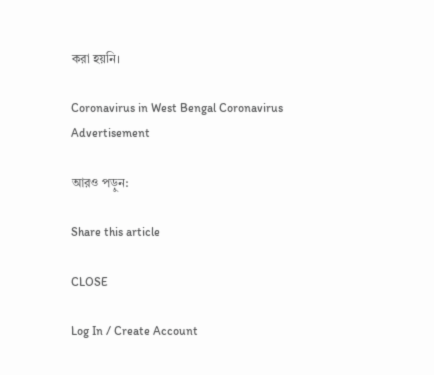করা হয়নি।

Coronavirus in West Bengal Coronavirus
Advertisement

আরও পড়ুন:

Share this article

CLOSE

Log In / Create Account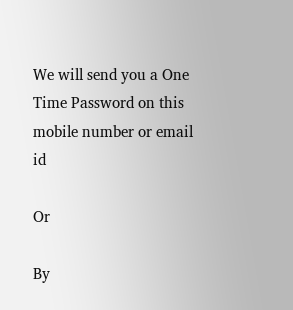We will send you a One Time Password on this mobile number or email id

Or

By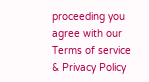proceeding you agree with our Terms of service & Privacy Policy